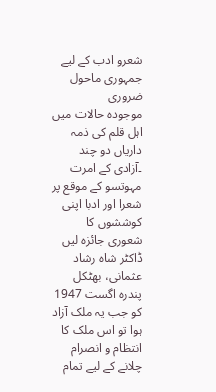شعرو ادب کے لیے جمہوری ماحول ضروری
موجودہ حالات میں اہل قلم کی ذمہ داریاں دو چند ۔آزادی کے امرت مہوتسو کے موقع پر شعرا اور ادبا اپنی کوششوں کا شعوری جائزہ لیں
ڈاکٹر شاہ رشاد عثمانی، بھٹکل
پندرہ اگست 1947 کو جب یہ ملک آزاد ہوا تو اس ملک کا انتظام و انصرام چلانے کے لیے تمام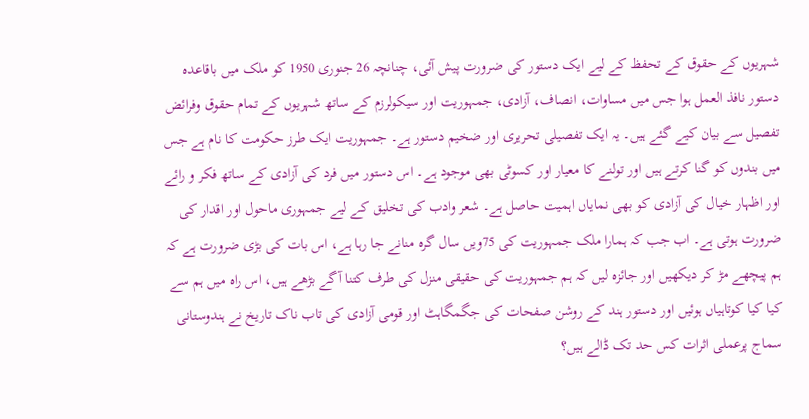شہریوں کے حقوق کے تحفظ کے لیے ایک دستور کی ضرورت پیش آئی، چنانچہ 26 جنوری 1950 کو ملک میں باقاعدہ دستور نافذ العمل ہوا جس میں مساوات، انصاف، آزادی، جمہوریت اور سیکولرزم کے ساتھ شہریوں کے تمام حقوق وفرائض تفصیل سے بیان کیے گئے ہیں۔ یہ ایک تفصیلی تحریری اور ضخیم دستور ہے۔ جمہوریت ایک طرز حکومت کا نام ہے جس میں بندوں کو گنا کرتے ہیں اور تولنے کا معیار اور کسوٹی بھی موجود ہے۔ اس دستور میں فرد کی آزادی کے ساتھ فکر و رائے اور اظہار خیال کی آزادی کو بھی نمایاں اہمیت حاصل ہے۔ شعر وادب کی تخلیق کے لیے جمہوری ماحول اور اقدار کی ضرورت ہوتی ہے۔ اب جب کہ ہمارا ملک جمہوریت کی 75ویں سال گرہ منانے جا رہا ہے، اس بات کی بڑی ضرورت ہے کہ ہم پیچھے مڑ کر دیکھیں اور جائزہ لیں کہ ہم جمہوریت کی حقیقی منزل کی طرف کتنا آگے بڑھے ہیں، اس راہ میں ہم سے کیا کیا کوتاہیاں ہوئیں اور دستور ہند کے روشن صفحات کی جگمگاہٹ اور قومی آزادی کی تاب ناک تاریخ نے ہندوستانی سماج پرعملی اثرات کس حد تک ڈالے ہیں؟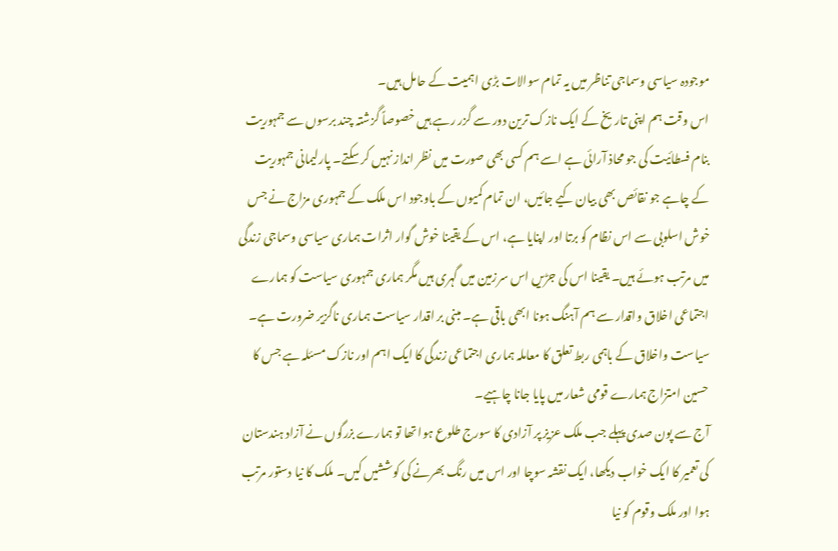موجودہ سیاسی وسماجی تناظر میں یہ تمام سوالات بڑی اہمیت کے حامل ہیں۔
اس وقت ہم اپنی تاریخ کے ایک نازک ترین دور سے گزر رہے ہیں خصوصاً گزشتہ چند برسوں سے جمہوریت بنام فسطائیت کی جو محاذ آرائی ہے اسے ہم کسی بھی صورت میں نظر انداز نہیں کر سکتے۔ پارلیمانی جمہوریت کے چاہے جو نقائص بھی بیان کیے جائیں، ان تمام کمیوں کے باوجود اس ملک کے جمہوری مزاج نے جس خوش اسلوبی سے اس نظام کو برتا اور اپنایا ہے، اس کے یقینا خوش گوار اثرات ہماری سیاسی وسماجی زندگی میں مرتب ہوئے ہیں۔ یقینا اس کی جڑیں اس سرزمین میں گہری ہیں مگر ہماری جمہوری سیاست کو ہمارے اجتماعی اخلاق واقدار سے ہم آہنگ ہونا ابھی باقی ہے۔ مبنی بر اقدار سیاست ہماری ناگزیر ضرورت ہے۔ سیاست واخلاق کے باہمی ربط تعلق کا معاملہ ہماری اجتماعی زندگی کا ایک اہم اور نازک مسئلہ ہے جس کا حسین امتزاج ہمارے قومی شعار میں پایا جانا چاہیے۔
آج سے پون صدی پہلے جب ملک عزیز پر آزادی کا سورج طلوع ہوا تھا تو ہمارے بزرگوں نے آزاد ہندستان کی تعمیر کا ایک خواب دیکھا، ایک نقشہ سوچا اور اس میں رنگ بھرنے کی کوششیں کیں۔ ملک کا نیا دستور مرتب ہوا اور ملک وقوم کو نیا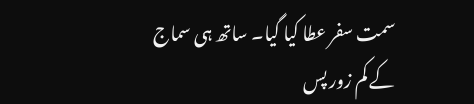سمت سفر عطا کیا گیا۔ ساتھ ہی سماج کے کم زور پس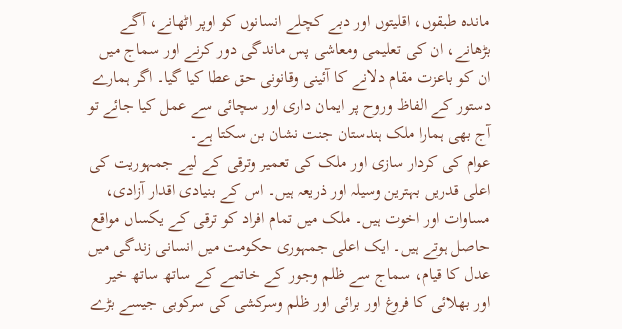ماندہ طبقوں، اقلیتوں اور دبے کچلے انسانوں کو اوپر اٹھانے، آگے بڑھانے، ان کی تعلیمی ومعاشی پس ماندگی دور کرنے اور سماج میں ان کو باعزت مقام دلانے کا آئینی وقانونی حق عطا کیا گیا۔ اگر ہمارے دستور کے الفاظ وروح پر ایمان داری اور سچائی سے عمل کیا جائے تو آج بھی ہمارا ملک ہندستان جنت نشان بن سکتا ہے۔
عوام کی کردار سازی اور ملک کی تعمیر وترقی کے لیے جمہوریت کی اعلی قدریں بہترین وسیلہ اور ذریعہ ہیں۔ اس کے بنیادی اقدار آزادی، مساوات اور اخوت ہیں۔ ملک میں تمام افراد کو ترقی کے یکساں مواقع حاصل ہوتے ہیں۔ ایک اعلی جمہوری حکومت میں انسانی زندگی میں عدل کا قیام، سماج سے ظلم وجور کے خاتمے کے ساتھ ساتھ خیر اور بھلائی کا فروغ اور برائی اور ظلم وسرکشی کی سرکوبی جیسے بڑے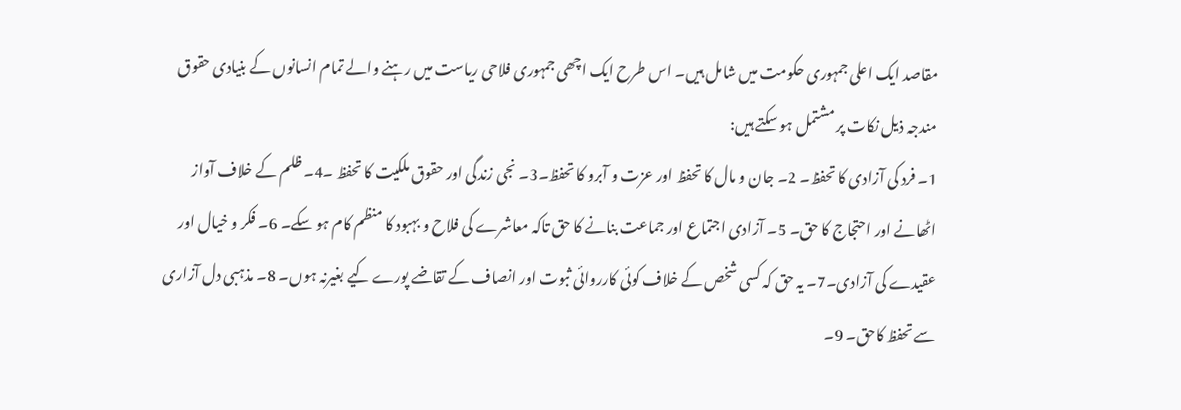مقاصد ایک اعلی جمہوری حکومت میں شامل ہیں۔ اس طرح ایک اچھی جمہوری فلاحی ریاست میں رہنے والے تمام انسانوں کے بنیادی حقوق مندجہ ذیل نکات پر مشتمل ہو سکتے ہیں:
1۔ فرد کی آزادی کا تحفظ۔ 2۔ جان و مال کا تحفظ اور عزت و آبرو کا تحفظ۔3۔ نجی زندگی اور حقوق ملکیت کا تحفظ ۔4۔ ظلم کے خلاف آواز اٹھانے اور احتجاج کا حق۔ 5۔ آزادی اجتماع اور جماعت بنانے کا حق تاکہ معاشرے کی فلاح و بہبود کا منظم کام ہو سکے۔ 6۔ فکر و خیال اور عقیدے کی آزادی۔7۔ یہ حق کہ کسی شخص کے خلاف کوئی کارروائی ثبوت اور انصاف کے تقاضے پورے کیے بغیرنہ ہوں۔ 8۔ مذہبی دل آزاری سے تحفظ کاحق۔ 9۔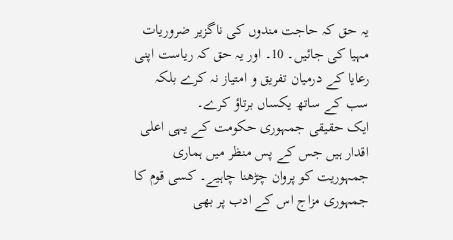یہ حق کہ حاجت مندوں کی ناگزیر ضروریات مہیا کی جائیں۔ 10۔ اور یہ حق کہ ریاست اپنی رعایا کے درمیان تفریق و امتیاز نہ کرے بلکہ سب کے ساتھ یکساں برتاؤ کرے۔
ایک حقیقی جمہوری حکومت کے یہی اعلی اقدار ہیں جس کے پس منظر میں ہماری جمہوریت کو پروان چڑھنا چاہیے۔ کسی قوم کا جمہوری مزاج اس کے ادب پر بھی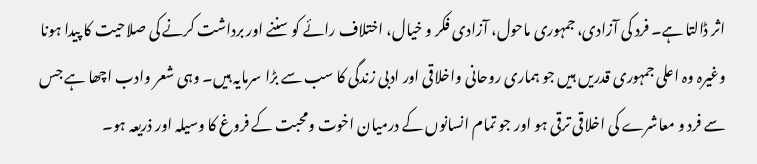اثر ڈالتا ہے۔ فرد کی آزادی، جمہوری ماحول، آزادی فکر و خیال، اختلاف رائے کو سننے اور برداشت کرنے کی صلاحیت کا پیدا ہونا وغیرہ وہ اعلی جمہوری قدریں ہیں جو ہماری روحانی واخلاقی اور ادبی زندگی کا سب سے بڑا سرمایہ ہیں۔ وہی شعر وادب اچھا ہے جس سے فرد و معاشرے کی اخلاقی ترقی ہو اور جو تمام انسانوں کے درمیان اخوت ومحبت کے فروغ کا وسیلہ اور ذریعہ ہو۔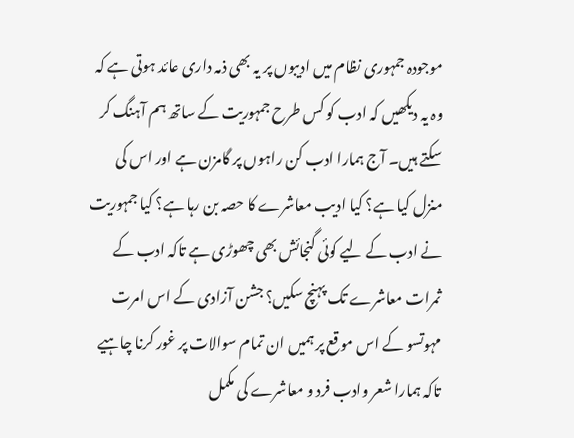موجودہ جمہوری نظام میں ادیبوں پر یہ بھی ذمہ داری عائد ہوتی ہے کہ وہ یہ دیکھیں کہ ادب کو کس طرح جمہوریت کے ساتھ ہم آہنگ کر سکتے ہیں۔ آج ہمارا ادب کن راہوں پر گامزن ہے اور اس کی منزل کیا ہے؟ کیا ادیب معاشرے کا حصہ بن رہا ہے؟ کیا جمہوریت نے ادب کے لیے کوئی گنجائش بھی چھوڑی ہے تاکہ ادب کے ثمرات معاشرے تک پہنچ سکیں؟ جشن آزادی کے اس امرت مہوتسو کے اس موقع پر ہمیں ان تمام سوالات پر غور کرنا چاہیے تاکہ ہمارا شعر وادب فرد و معاشرے کی مکمل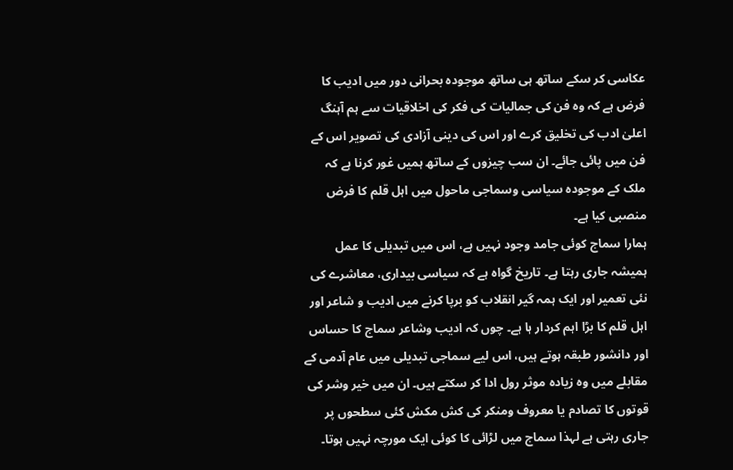عکاسی کر سکے ساتھ ہی ساتھ موجودہ بحرانی دور میں ادیب کا فرض ہے کہ وہ فن کی جمالیات کی فکر کی اخلاقیات سے ہم آہنگ اعلیٰ ادب کی تخلیق کرے اور اس کی دینی آزادی کی تصویر اس کے فن میں پائی جائے۔ ان سب چیزوں کے ساتھ ہمیں غور کرنا ہے کہ ملک کے موجودہ سیاسی وسماجی ماحول میں اہل قلم کا فرض منصبی کیا ہے۔
ہمارا سماج کوئی جامد وجود نہیں ہے، اس میں تبدیلی کا عمل ہمیشہ جاری رہتا ہے۔ تاریخ گواہ ہے کہ سیاسی بیداری، معاشرے کی نئی تعمیر اور ایک ہمہ گیر انقلاب کو برپا کرنے میں ادیب و شاعر اور اہل قلم کا بڑا اہم کردار ہا ہے۔ چوں کہ ادیب وشاعر سماج کا حساس اور دانشور طبقہ ہوتے ہیں، اس لیے سماجی تبدیلی میں عام آدمی کے مقابلے میں وہ زیادہ موثر رول ادا کر سکتے ہیں۔ ان میں خیر وشر کی قوتوں کا تصادم یا معروف ومنکر کی کش مکش کئی سطحوں پر جاری رہتی ہے لہذا سماج میں لڑائی کا کوئی ایک مورچہ نہیں ہوتا۔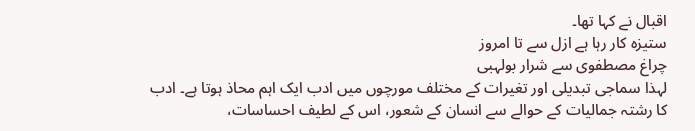اقبال نے کہا تھا۔
ستیزہ کار رہا ہے ازل سے تا امروز
چراغ مصطفوی سے شرار بولہبی
لہذا سماجی تبدیلی اور تغیرات کے مختلف مورچوں میں ادب ایک اہم محاذ ہوتا ہے۔ ادب کا رشتہ جمالیات کے حوالے سے انسان کے شعور، اس کے لطیف احساسات،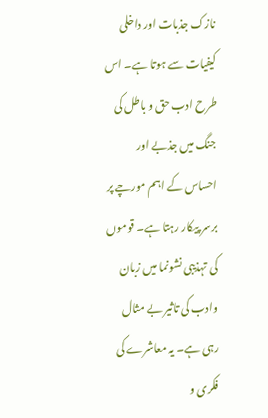نازک جذبات اور داخلی کیفیات سے ہوتا ہے۔ اس طرح ادب حق و باطل کی جنگ میں جذبے اور احساس کے اہم مورچے پر برسر پیکار رہتا ہے۔ قوموں کی تہذیبی نشونما میں زبان وادب کی تاثیر بے مثال رہی ہے۔ یہ معاشرے کی فکری و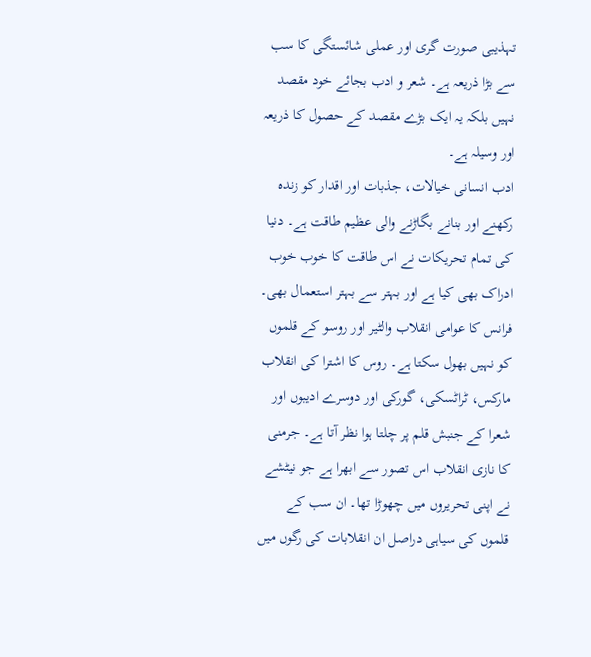تہذیبی صورت گری اور عملی شائستگی کا سب سے بڑا ذریعہ ہے۔ شعر و ادب بجائے خود مقصد نہیں بلکہ یہ ایک بڑے مقصد کے حصول کا ذریعہ اور وسیلہ ہے۔
ادب انسانی خیالات، جذبات اور اقدار کو زندہ رکھنے اور بنانے بگاڑنے والی عظیم طاقت ہے۔ دنیا کی تمام تحریکات نے اس طاقت کا خوب خوب ادراک بھی کیا ہے اور بہتر سے بہتر استعمال بھی۔ فرانس کا عوامی انقلاب والٹیر اور روسو کے قلموں کو نہیں بھول سکتا ہے۔ روس کا اشترا کی انقلاب مارکس، ٹراٹسکی، گورکی اور دوسرے ادیبوں اور شعرا کے جنبش قلم پر چلتا ہوا نظر آتا ہے۔ جرمنی کا نازی انقلاب اس تصور سے ابھرا ہے جو نیٹشے نے اپنی تحریروں میں چھوڑا تھا۔ ان سب کے قلموں کی سیاہی دراصل ان انقلابات کی رگوں میں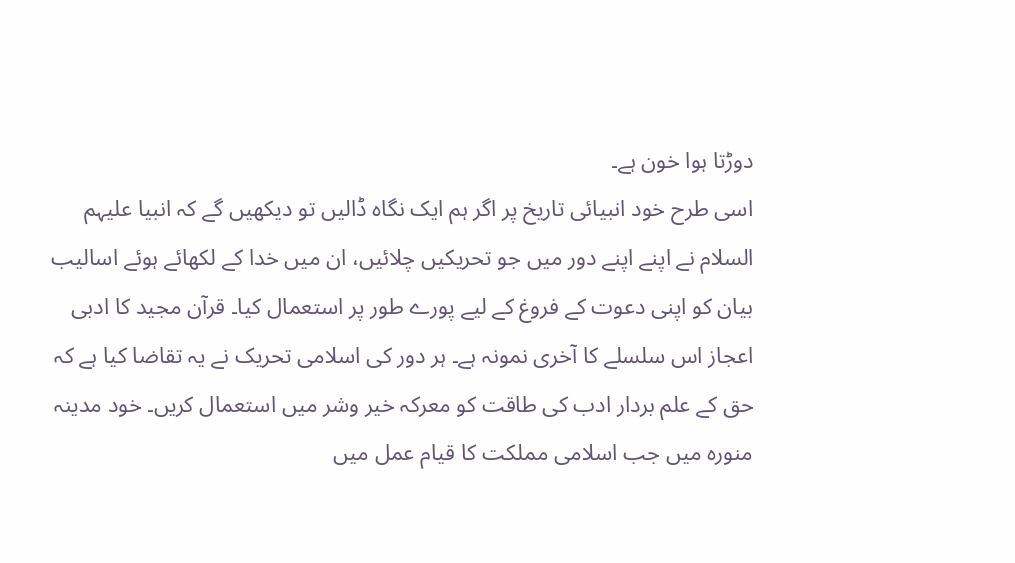دوڑتا ہوا خون ہے۔
اسی طرح خود انبیائی تاریخ پر اگر ہم ایک نگاہ ڈالیں تو دیکھیں گے کہ انبیا علیہم السلام نے اپنے اپنے دور میں جو تحریکیں چلائیں، ان میں خدا کے لکھائے ہوئے اسالیب بیان کو اپنی دعوت کے فروغ کے لیے پورے طور پر استعمال کیا۔ قرآن مجید کا ادبی اعجاز اس سلسلے کا آخری نمونہ ہے۔ ہر دور کی اسلامی تحریک نے یہ تقاضا کیا ہے کہ حق کے علم بردار ادب کی طاقت کو معرکہ خیر وشر میں استعمال کریں۔ خود مدینہ منورہ میں جب اسلامی مملکت کا قیام عمل میں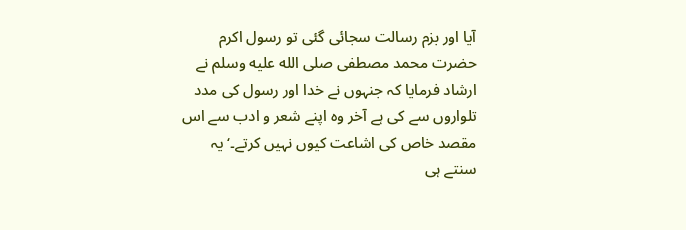آیا اور بزم رسالت سجائی گئی تو رسول اکرم حضرت محمد مصطفی صلى الله عليه وسلم نے ارشاد فرمایا کہ جنہوں نے خدا اور رسول کی مدد تلواروں سے کی ہے آخر وہ اپنے شعر و ادب سے اس مقصد خاص کی اشاعت کیوں نہیں کرتے۔‘ یہ سنتے ہی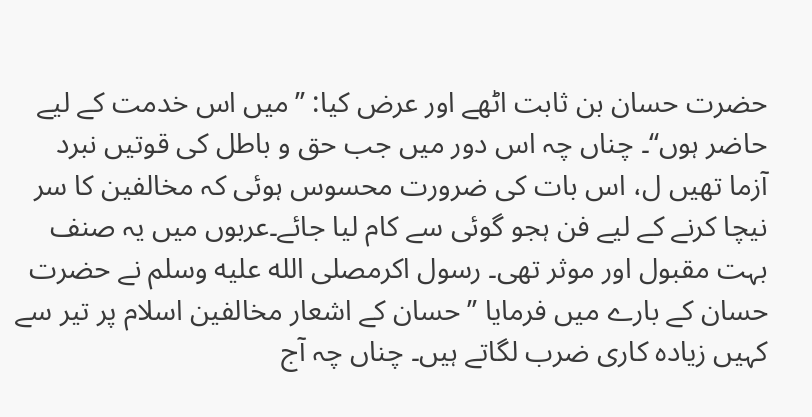حضرت حسان بن ثابت اٹھے اور عرض کیا: ’’میں اس خدمت کے لیے حاضر ہوں‘‘۔ چناں چہ اس دور میں جب حق و باطل کی قوتیں نبرد آزما تھیں ل، اس بات کی ضرورت محسوس ہوئی کہ مخالفین کا سر نیچا کرنے کے لیے فن ہجو گوئی سے کام لیا جائے۔عربوں میں یہ صنف بہت مقبول اور موثر تھی۔ رسول اکرمصلى الله عليه وسلم نے حضرت حسان کے بارے میں فرمایا ’’حسان کے اشعار مخالفین اسلام پر تیر سے کہیں زیادہ کاری ضرب لگاتے ہیں۔ چناں چہ آج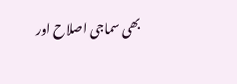بھی سماجی اصلاح اور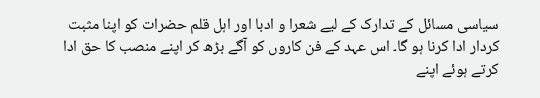سیاسی مسائل کے تدارک کے لیے شعرا و ادبا اور اہل قلم حضرات کو اپنا مثبت کردار ادا کرنا ہو گا۔ اس عہد کے فن کاروں کو آگے بڑھ کر اپنے منصب کا حق ادا کرتے ہوئے اپنے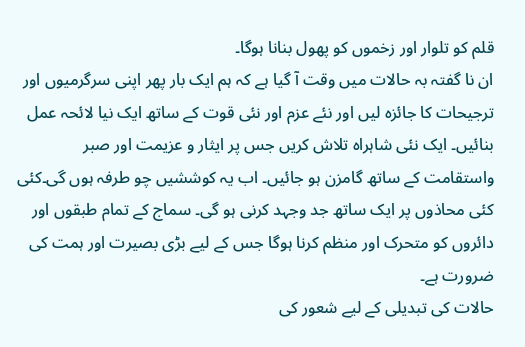قلم کو تلوار اور زخموں کو پھول بنانا ہوگا۔
ان نا گفتہ بہ حالات میں وقت آ گیا ہے کہ ہم ایک بار پھر اپنی سرگرمیوں اور ترجیحات کا جائزہ لیں اور نئے عزم اور نئی قوت کے ساتھ ایک نیا لائحہ عمل بنائیں۔ ایک نئی شاہراہ تلاش کریں جس پر ایثار و عزیمت اور صبر واستقامت کے ساتھ گامزن ہو جائیں۔ اب یہ کوششیں چو طرفہ ہوں گی۔کئی کئی محاذوں پر ایک ساتھ جد وجہد کرنی ہو گی۔ سماج کے تمام طبقوں اور دائروں کو متحرک اور منظم کرنا ہوگا جس کے لیے بڑی بصیرت اور ہمت کی ضرورت ہے۔
حالات کی تبدیلی کے لیے شعور کی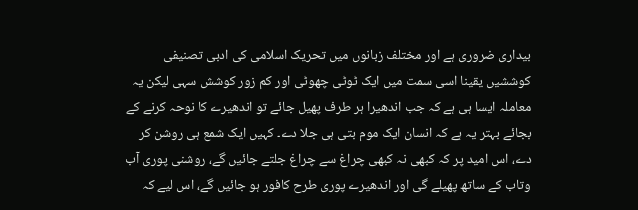بیداری ضروری ہے اور مختلف زبانوں میں تحریک اسلامی کی ادبی تصنیفی کوششیں یقینا اسی سمت میں ایک ٹوٹی چھوٹی اور کم زور کوشش سہی لیکن یہ معاملہ ایسا ہی ہے کہ جب اندھیرا ہر طرف پھیل جائے تو اندھیرے کا نوحہ کرنے کے بجائے بہتر یہ ہے کہ انسان ایک موم بتی ہی جلا دے۔ کہیں ایک شمع ہی روشن کر دے، اس امید پر کہ کبھی نہ کبھی چراغ سے چراغ جلتے جائیں گے، روشنی پوری آب وتاب کے ساتھ پھیلے گی اور اندھیرے پوری طرح کافور ہو جائیں گے، اس لیے کہ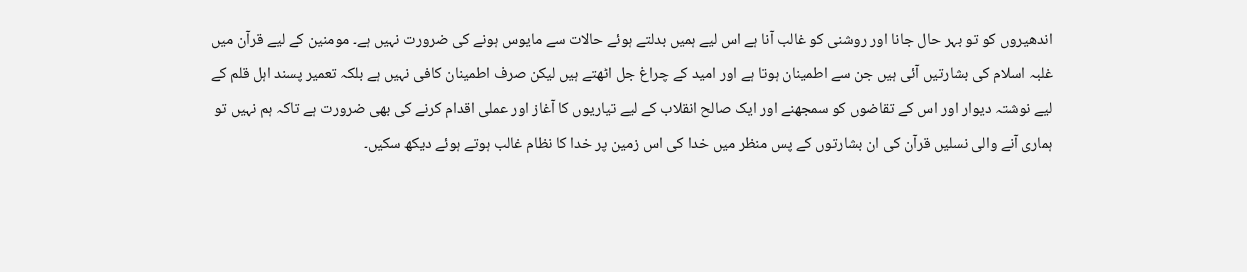اندھیروں کو تو بہر حال جانا اور روشنی کو غالب آنا ہے اس لیے ہمیں بدلتے ہوئے حالات سے مایوس ہونے کی ضرورت نہیں ہے۔ مومنین کے لیے قرآن میں غلبہ اسلام کی بشارتیں آئی ہیں جن سے اطمینان ہوتا ہے اور امید کے چراغ جل اٹھتے ہیں لیکن صرف اطمینان کافی نہیں ہے بلکہ تعمیر پسند اہل قلم کے لیے نوشتہ دیوار اور اس کے تقاضوں کو سمجھنے اور ایک صالح انقلاب کے لیے تیاریوں کا آغاز اور عملی اقدام کرنے کی بھی ضرورت ہے تاکہ ہم نہیں تو ہماری آنے والی نسلیں قرآن کی ان بشارتوں کے پس منظر میں خدا کی اس زمین پر خدا کا نظام غالب ہوتے ہوئے دیکھ سکیں۔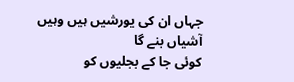جہاں ان کی یورشیں ہیں وہیں آشیاں بنے گا
کوئی جا کے بجلیوں کو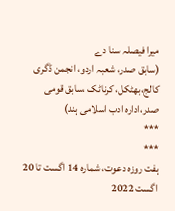میرا فیصلہ سنا دے
(سابق صدر، شعبہ اردو، انجمن ڈگری کالج،بھٹکل، کرناٹک ،سابق قومی صدر،ادارہ ادب اسلامی ہند)
***
***
ہفت روزہ دعوت، شمارہ 14 اگست تا 20 اگست 2022